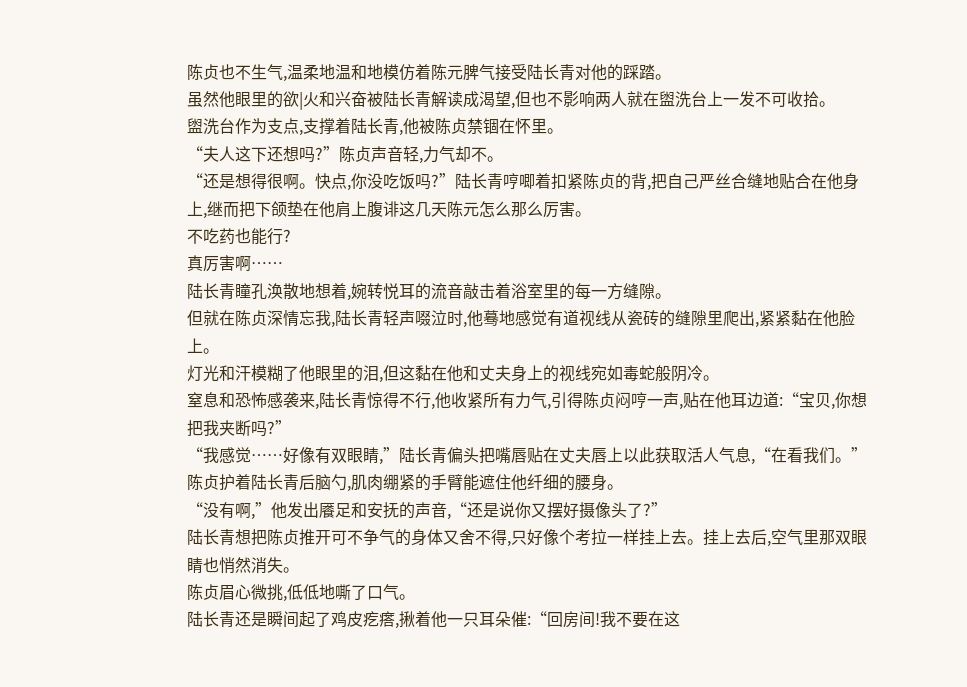陈贞也不生气,温柔地温和地模仿着陈元脾气接受陆长青对他的踩踏。
虽然他眼里的欲|火和兴奋被陆长青解读成渴望,但也不影响两人就在盥洗台上一发不可收拾。
盥洗台作为支点,支撑着陆长青,他被陈贞禁锢在怀里。
“夫人这下还想吗?”陈贞声音轻,力气却不。
“还是想得很啊。快点,你没吃饭吗?”陆长青哼唧着扣紧陈贞的背,把自己严丝合缝地贴合在他身上,继而把下颌垫在他肩上腹诽这几天陈元怎么那么厉害。
不吃药也能行?
真厉害啊……
陆长青瞳孔涣散地想着,婉转悦耳的流音敲击着浴室里的每一方缝隙。
但就在陈贞深情忘我,陆长青轻声啜泣时,他蓦地感觉有道视线从瓷砖的缝隙里爬出,紧紧黏在他脸上。
灯光和汗模糊了他眼里的泪,但这黏在他和丈夫身上的视线宛如毒蛇般阴冷。
窒息和恐怖感袭来,陆长青惊得不行,他收紧所有力气,引得陈贞闷哼一声,贴在他耳边道:“宝贝,你想把我夹断吗?”
“我感觉……好像有双眼睛,”陆长青偏头把嘴唇贴在丈夫唇上以此获取活人气息,“在看我们。”
陈贞护着陆长青后脑勺,肌肉绷紧的手臂能遮住他纤细的腰身。
“没有啊,”他发出餍足和安抚的声音,“还是说你又摆好摄像头了?”
陆长青想把陈贞推开可不争气的身体又舍不得,只好像个考拉一样挂上去。挂上去后,空气里那双眼睛也悄然消失。
陈贞眉心微挑,低低地嘶了口气。
陆长青还是瞬间起了鸡皮疙瘩,揪着他一只耳朵催:“回房间!我不要在这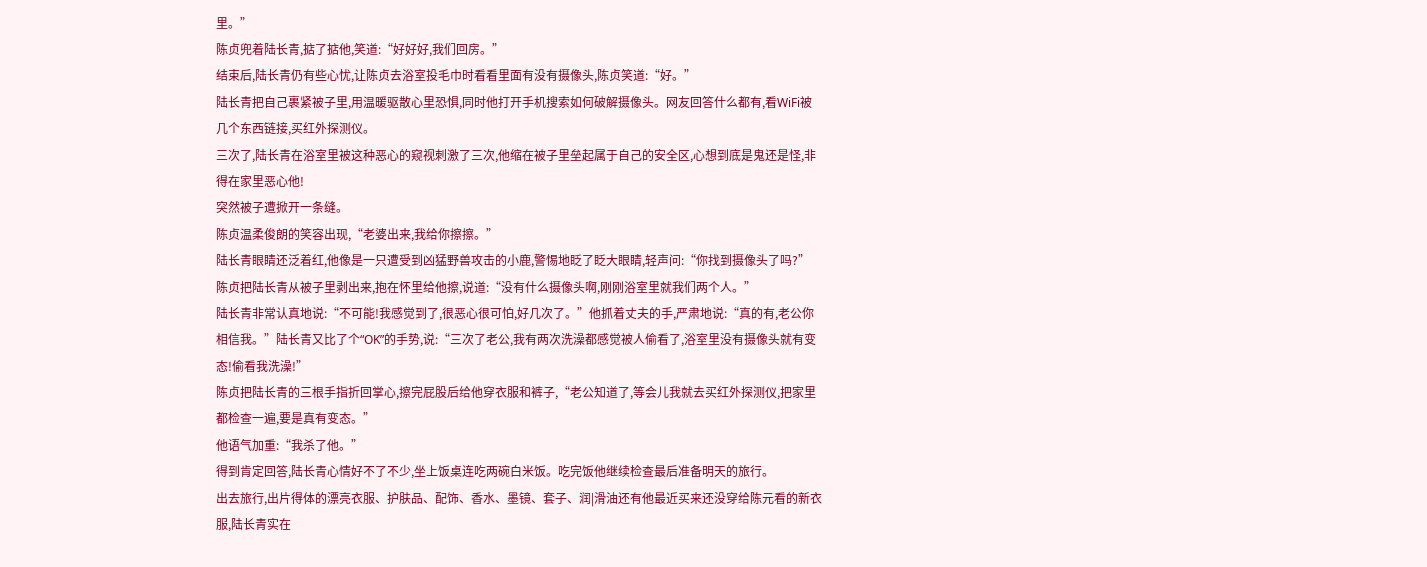里。”
陈贞兜着陆长青,掂了掂他,笑道:“好好好,我们回房。”
结束后,陆长青仍有些心忧,让陈贞去浴室投毛巾时看看里面有没有摄像头,陈贞笑道:“好。”
陆长青把自己裹紧被子里,用温暖驱散心里恐惧,同时他打开手机搜索如何破解摄像头。网友回答什么都有,看WiFi被几个东西链接,买红外探测仪。
三次了,陆长青在浴室里被这种恶心的窥视刺激了三次,他缩在被子里垒起属于自己的安全区,心想到底是鬼还是怪,非得在家里恶心他!
突然被子遭掀开一条缝。
陈贞温柔俊朗的笑容出现,“老婆出来,我给你擦擦。”
陆长青眼睛还泛着红,他像是一只遭受到凶猛野兽攻击的小鹿,警惕地眨了眨大眼睛,轻声问:“你找到摄像头了吗?”
陈贞把陆长青从被子里剥出来,抱在怀里给他擦,说道:“没有什么摄像头啊,刚刚浴室里就我们两个人。”
陆长青非常认真地说:“不可能!我感觉到了,很恶心很可怕,好几次了。”他抓着丈夫的手,严肃地说:“真的有,老公你相信我。”陆长青又比了个“OK”的手势,说:“三次了老公,我有两次洗澡都感觉被人偷看了,浴室里没有摄像头就有变态!偷看我洗澡!”
陈贞把陆长青的三根手指折回掌心,擦完屁股后给他穿衣服和裤子,“老公知道了,等会儿我就去买红外探测仪,把家里都检查一遍,要是真有变态。”
他语气加重:“我杀了他。”
得到肯定回答,陆长青心情好不了不少,坐上饭桌连吃两碗白米饭。吃完饭他继续检查最后准备明天的旅行。
出去旅行,出片得体的漂亮衣服、护肤品、配饰、香水、墨镜、套子、润|滑油还有他最近买来还没穿给陈元看的新衣服,陆长青实在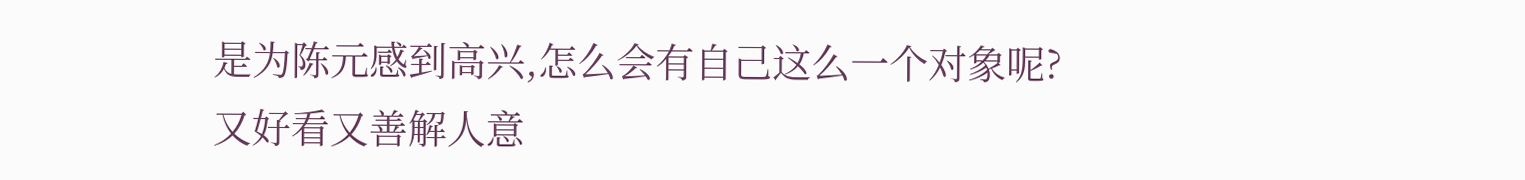是为陈元感到高兴,怎么会有自己这么一个对象呢?
又好看又善解人意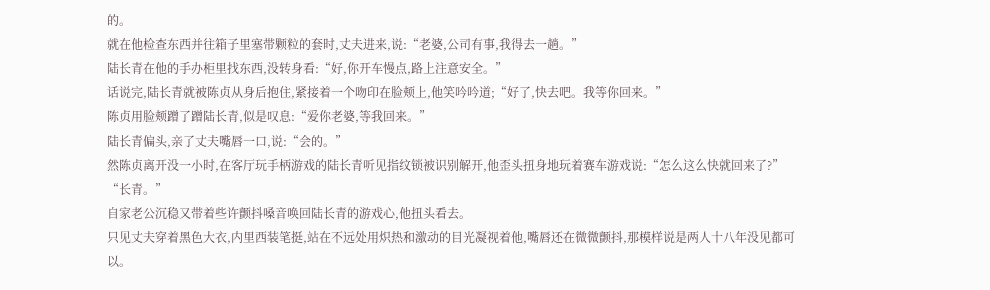的。
就在他检查东西并往箱子里塞带颗粒的套时,丈夫进来,说:“老婆,公司有事,我得去一趟。”
陆长青在他的手办柜里找东西,没转身看:“好,你开车慢点,路上注意安全。”
话说完,陆长青就被陈贞从身后抱住,紧接着一个吻印在脸颊上,他笑吟吟道;“好了,快去吧。我等你回来。”
陈贞用脸颊蹭了蹭陆长青,似是叹息:“爱你老婆,等我回来。”
陆长青偏头,亲了丈夫嘴唇一口,说:“会的。”
然陈贞离开没一小时,在客厅玩手柄游戏的陆长青听见指纹锁被识别解开,他歪头扭身地玩着赛车游戏说:“怎么这么快就回来了?”
“长青。”
自家老公沉稳又带着些许颤抖嗓音唤回陆长青的游戏心,他扭头看去。
只见丈夫穿着黑色大衣,内里西装笔挺,站在不远处用炽热和激动的目光凝视着他,嘴唇还在微微颤抖,那模样说是两人十八年没见都可以。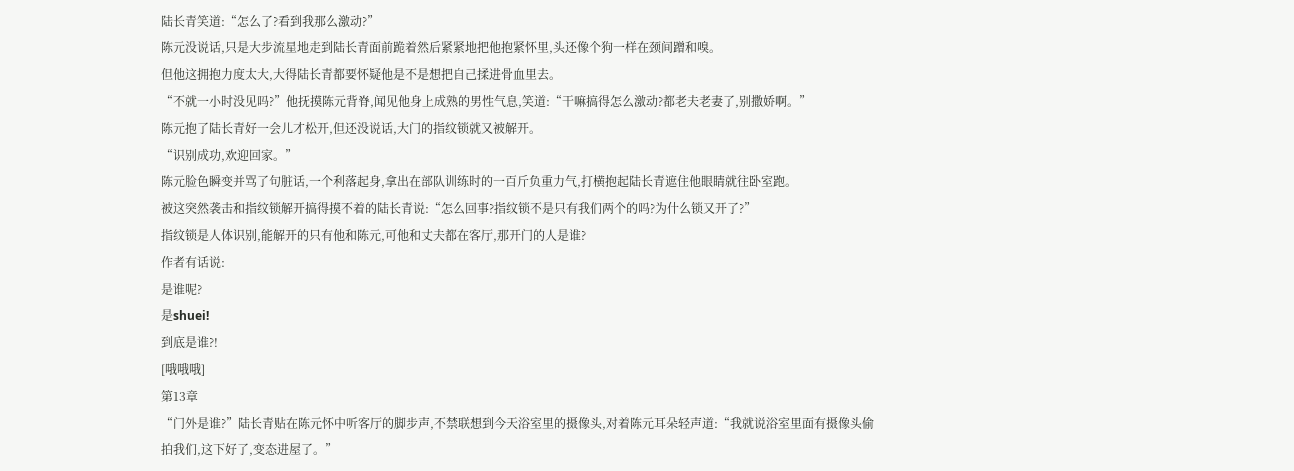陆长青笑道:“怎么了?看到我那么激动?”
陈元没说话,只是大步流星地走到陆长青面前跪着然后紧紧地把他抱紧怀里,头还像个狗一样在颈间蹭和嗅。
但他这拥抱力度太大,大得陆长青都要怀疑他是不是想把自己揉进骨血里去。
“不就一小时没见吗?”他抚摸陈元背脊,闻见他身上成熟的男性气息,笑道:“干嘛搞得怎么激动?都老夫老妻了,别撒娇啊。”
陈元抱了陆长青好一会儿才松开,但还没说话,大门的指纹锁就又被解开。
“识别成功,欢迎回家。”
陈元脸色瞬变并骂了句脏话,一个利落起身,拿出在部队训练时的一百斤负重力气,打横抱起陆长青遮住他眼睛就往卧室跑。
被这突然袭击和指纹锁解开搞得摸不着的陆长青说:“怎么回事?指纹锁不是只有我们两个的吗?为什么锁又开了?”
指纹锁是人体识别,能解开的只有他和陈元,可他和丈夫都在客厅,那开门的人是谁?
作者有话说:
是谁呢?
是shuei!
到底是谁?!
[哦哦哦]
第13章
“门外是谁?”陆长青贴在陈元怀中听客厅的脚步声,不禁联想到今天浴室里的摄像头,对着陈元耳朵轻声道:“我就说浴室里面有摄像头偷拍我们,这下好了,变态进屋了。”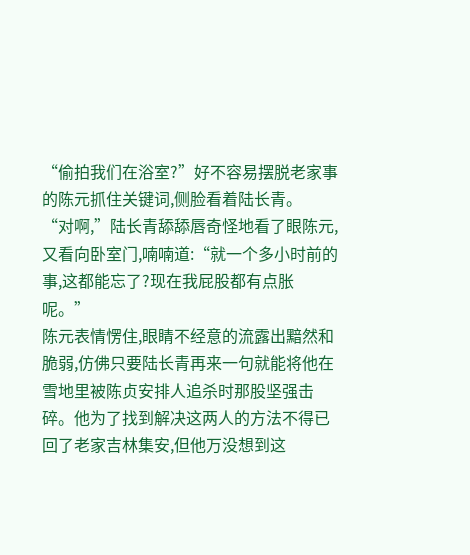“偷拍我们在浴室?”好不容易摆脱老家事的陈元抓住关键词,侧脸看着陆长青。
“对啊,”陆长青舔舔唇奇怪地看了眼陈元,又看向卧室门,喃喃道:“就一个多小时前的事,这都能忘了?现在我屁股都有点胀呢。”
陈元表情愣住,眼睛不经意的流露出黯然和脆弱,仿佛只要陆长青再来一句就能将他在雪地里被陈贞安排人追杀时那股坚强击碎。他为了找到解决这两人的方法不得已回了老家吉林集安,但他万没想到这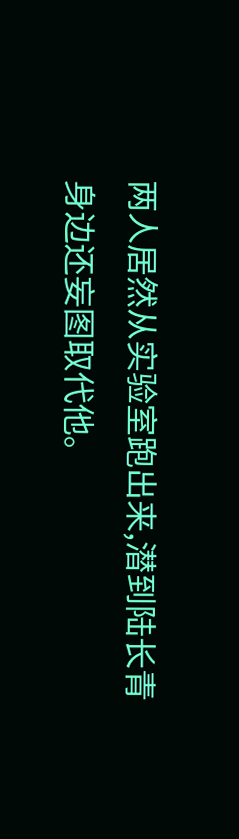两人居然从实验室跑出来,潜到陆长青身边还妄图取代他。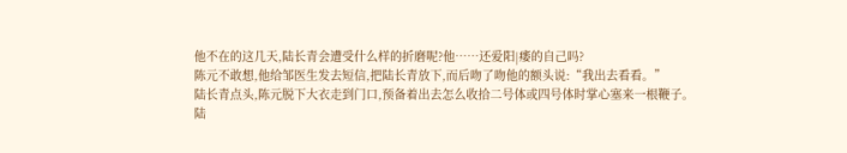他不在的这几天,陆长青会遭受什么样的折磨呢?他……还爱阳|痿的自己吗?
陈元不敢想,他给邹医生发去短信,把陆长青放下,而后吻了吻他的额头说:“我出去看看。”
陆长青点头,陈元脱下大衣走到门口,预备着出去怎么收拾二号体或四号体时掌心塞来一根鞭子。
陆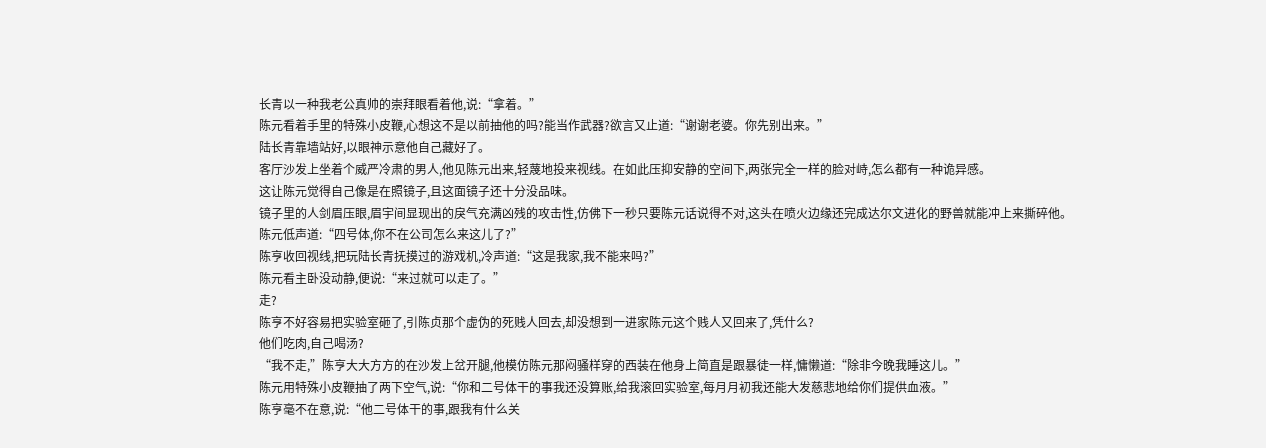长青以一种我老公真帅的崇拜眼看着他,说:“拿着。”
陈元看着手里的特殊小皮鞭,心想这不是以前抽他的吗?能当作武器?欲言又止道:“谢谢老婆。你先别出来。”
陆长青靠墙站好,以眼神示意他自己藏好了。
客厅沙发上坐着个威严冷肃的男人,他见陈元出来,轻蔑地投来视线。在如此压抑安静的空间下,两张完全一样的脸对峙,怎么都有一种诡异感。
这让陈元觉得自己像是在照镜子,且这面镜子还十分没品味。
镜子里的人剑眉压眼,眉宇间显现出的戾气充满凶残的攻击性,仿佛下一秒只要陈元话说得不对,这头在喷火边缘还完成达尔文进化的野兽就能冲上来撕碎他。
陈元低声道:“四号体,你不在公司怎么来这儿了?”
陈亨收回视线,把玩陆长青抚摸过的游戏机,冷声道:“这是我家,我不能来吗?”
陈元看主卧没动静,便说:“来过就可以走了。”
走?
陈亨不好容易把实验室砸了,引陈贞那个虚伪的死贱人回去,却没想到一进家陈元这个贱人又回来了,凭什么?
他们吃肉,自己喝汤?
“我不走,”陈亨大大方方的在沙发上岔开腿,他模仿陈元那闷骚样穿的西装在他身上简直是跟暴徒一样,慵懒道:“除非今晚我睡这儿。”
陈元用特殊小皮鞭抽了两下空气,说:“你和二号体干的事我还没算账,给我滚回实验室,每月月初我还能大发慈悲地给你们提供血液。”
陈亨毫不在意,说:“他二号体干的事,跟我有什么关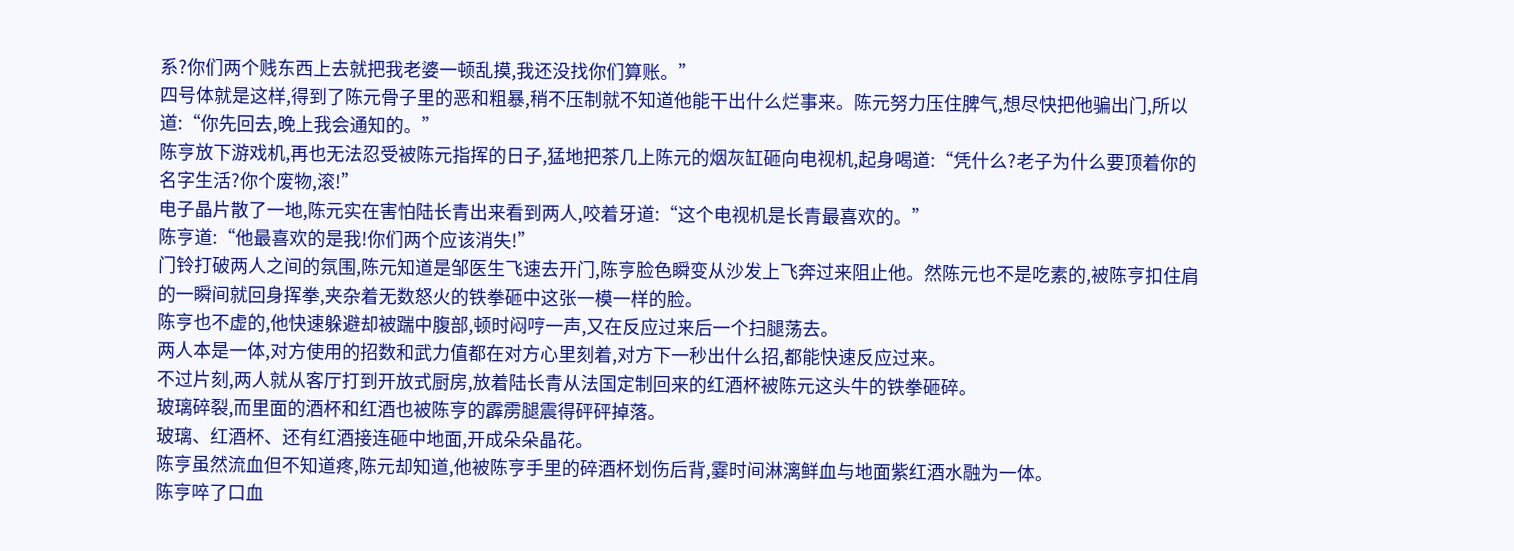系?你们两个贱东西上去就把我老婆一顿乱摸,我还没找你们算账。”
四号体就是这样,得到了陈元骨子里的恶和粗暴,稍不压制就不知道他能干出什么烂事来。陈元努力压住脾气,想尽快把他骗出门,所以道:“你先回去,晚上我会通知的。”
陈亨放下游戏机,再也无法忍受被陈元指挥的日子,猛地把茶几上陈元的烟灰缸砸向电视机,起身喝道:“凭什么?老子为什么要顶着你的名字生活?你个废物,滚!”
电子晶片散了一地,陈元实在害怕陆长青出来看到两人,咬着牙道:“这个电视机是长青最喜欢的。”
陈亨道:“他最喜欢的是我!你们两个应该消失!”
门铃打破两人之间的氛围,陈元知道是邹医生飞速去开门,陈亨脸色瞬变从沙发上飞奔过来阻止他。然陈元也不是吃素的,被陈亨扣住肩的一瞬间就回身挥拳,夹杂着无数怒火的铁拳砸中这张一模一样的脸。
陈亨也不虚的,他快速躲避却被踹中腹部,顿时闷哼一声,又在反应过来后一个扫腿荡去。
两人本是一体,对方使用的招数和武力值都在对方心里刻着,对方下一秒出什么招,都能快速反应过来。
不过片刻,两人就从客厅打到开放式厨房,放着陆长青从法国定制回来的红酒杯被陈元这头牛的铁拳砸碎。
玻璃碎裂,而里面的酒杯和红酒也被陈亨的霹雳腿震得砰砰掉落。
玻璃、红酒杯、还有红酒接连砸中地面,开成朵朵晶花。
陈亨虽然流血但不知道疼,陈元却知道,他被陈亨手里的碎酒杯划伤后背,霎时间淋漓鲜血与地面紫红酒水融为一体。
陈亨啐了口血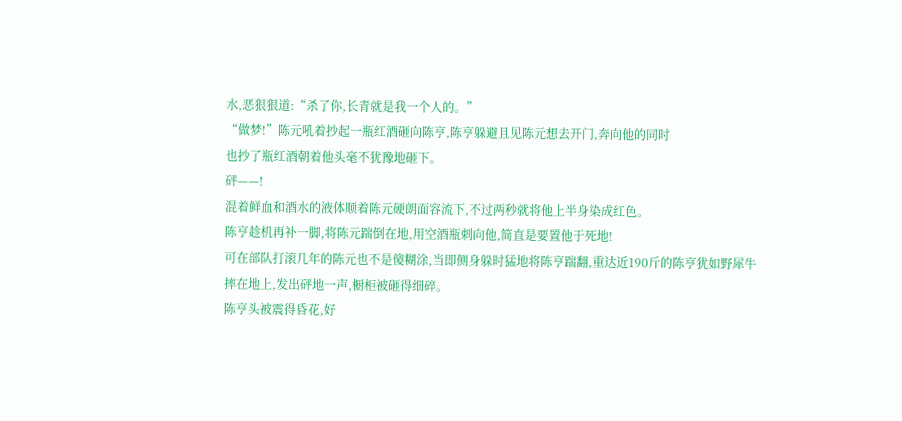水,恶狠狠道:“杀了你,长青就是我一个人的。”
“做梦!”陈元吼着抄起一瓶红酒砸向陈亨,陈亨躲避且见陈元想去开门,奔向他的同时
也抄了瓶红酒朝着他头毫不犹豫地砸下。
砰——!
混着鲜血和酒水的液体顺着陈元硬朗面容流下,不过两秒就将他上半身染成红色。
陈亨趁机再补一脚,将陈元踹倒在地,用空酒瓶刺向他,简直是要置他于死地!
可在部队打滚几年的陈元也不是傻糊涂,当即侧身躲时猛地将陈亨踹翻,重达近190斤的陈亨犹如野犀牛摔在地上,发出砰地一声,橱柜被砸得细碎。
陈亨头被震得昏花,好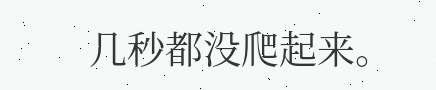几秒都没爬起来。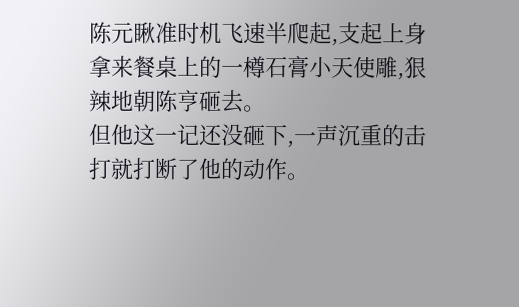陈元瞅准时机飞速半爬起,支起上身拿来餐桌上的一樽石膏小天使雕,狠辣地朝陈亨砸去。
但他这一记还没砸下,一声沉重的击打就打断了他的动作。